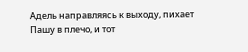Адель направляясь к выходу, пихает Пашу в плечо, и тот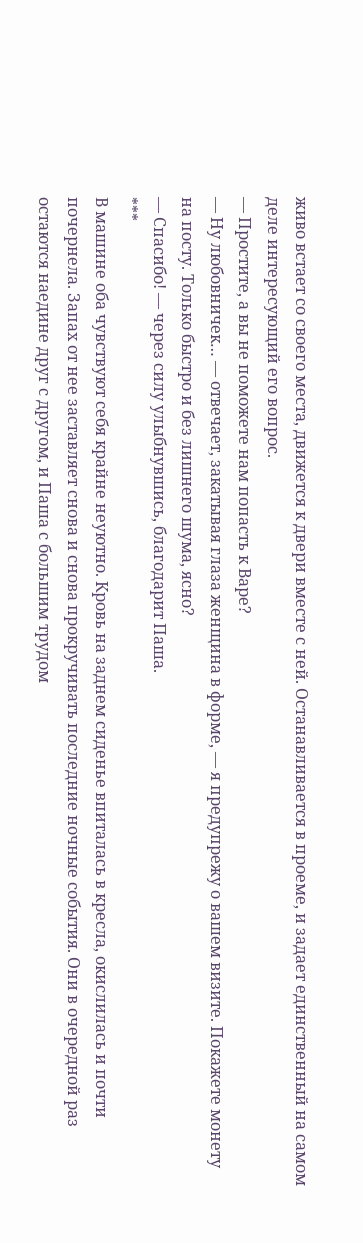живо встает со своего места, движется к двери вместе с ней. Останавливается в проеме, и задает единственный на самом деле интересующий его вопрос.
— Простите, а вы не поможете нам попасть к Варе?
— Ну любовничек… — отвечает, закатывая глаза женщина в форме, — я предупрежу о вашем визите. Покажете монету на посту. Только быстро и без лишнего шума, ясно?
— Спасибо! — через силу улыбнувшись, благодарит Паша.
***
В машине оба чувствуют себя крайне неуютно. Кровь на заднем сиденье впиталась в кресла, окислилась и почти почернела. Запах от нее заставляет снова и снова прокручивать последние ночные события. Они в очередной раз остаются наедине друг с другом, и Паша с большим трудом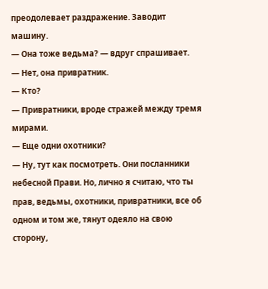преодолевает раздражение. Заводит машину.
— Она тоже ведьма? — вдруг спрашивает.
— Нет, она привратник.
— Кто?
— Привратники, вроде стражей между тремя мирами.
— Еще одни охотники?
— Ну, тут как посмотреть. Они посланники небесной Прави. Но, лично я считаю, что ты прав, ведьмы, охотники, привратники, все об одном и том же, тянут одеяло на свою сторону,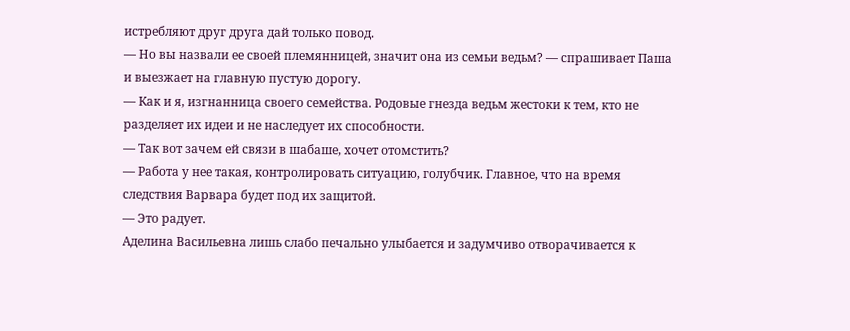истребляют друг друга дай только повод.
— Но вы назвали ее своей племянницей, значит она из семьи ведьм? — спрашивает Паша и выезжает на главную пустую дорогу.
— Как и я, изгнанница своего семейства. Родовые гнезда ведьм жестоки к тем, кто не разделяет их идеи и не наследует их способности.
— Так вот зачем ей связи в шабаше, хочет отомстить?
— Работа у нее такая, контролировать ситуацию, голубчик. Главное, что на время следствия Варвара будет под их защитой.
— Это радует.
Аделина Васильевна лишь слабо печально улыбается и задумчиво отворачивается к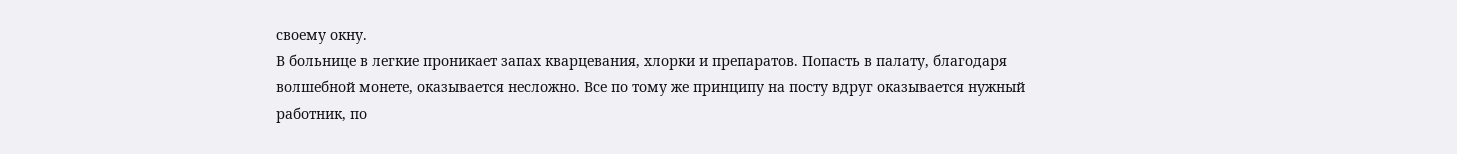своему окну.
В больнице в легкие проникает запах кварцевания, хлорки и препаратов. Попасть в палату, благодаря волшебной монете, оказывается несложно. Все по тому же принципу на посту вдруг оказывается нужный работник, по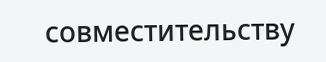совместительству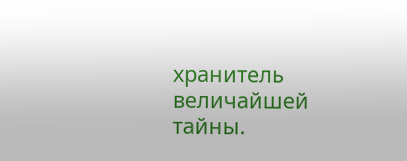хранитель величайшей тайны.